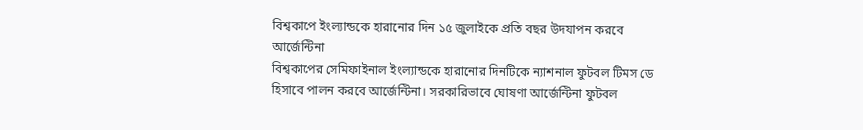বিশ্বকাপে ইংল্যান্ডকে হারানোর দিন ১৫ জুলাইকে প্রতি বছর উদযাপন করবে আর্জেন্টিনা
বিশ্বকাপের সেমিফাইনাল ইংল্যান্ডকে হারানোর দিনটিকে ন্যাশনাল ফুটবল টিমস ডে হিসাবে পালন করবে আর্জেন্টিনা। সরকারিভাবে ঘোষণা আর্জেন্টিনা ফুটবল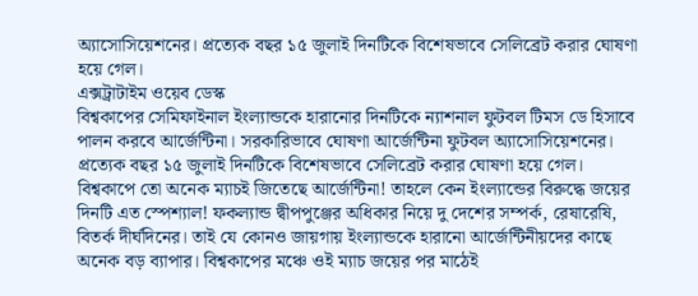অ্যাসোসিয়েশনের। প্রত্যেক বছর ১৫ জুলাই দিনটিকে বিশেষভাবে সেলিব্রেট করার ঘোষণা হয়ে গেল।
এক্সট্রাটাইম ওয়েব ডেস্ক
বিশ্বকাপের সেমিফাইনাল ইংল্যান্ডকে হারানোর দিনটিকে ন্যাশনাল ফুটবল টিমস ডে হিসাবে পালন করবে আর্জেন্টিনা। সরকারিভাবে ঘোষণা আর্জেন্টিনা ফুটবল অ্যাসোসিয়েশনের। প্রত্যেক বছর ১৫ জুলাই দিনটিকে বিশেষভাবে সেলিব্রেট করার ঘোষণা হয়ে গেল।
বিশ্বকাপে তো অনেক ম্যাচই জিতেছে আর্জেন্টিনা! তাহলে কেন ইংল্যান্ডের বিরুদ্ধে জয়ের দিনটি এত স্পেশ্যাল! ফকল্যান্ড দ্বীপপুঞ্জের অধিকার নিয়ে দু দেশের সম্পর্ক, রেষারেষি, বিতর্ক দীর্ঘদিনের। তাই যে কোনও জায়গায় ইংল্যান্ডকে হারানো আর্জেন্টিনীয়দের কাছে অনেক বড় ব্যাপার। বিশ্বকাপের মঞ্চে ওই ম্যাচ জয়ের পর মাঠেই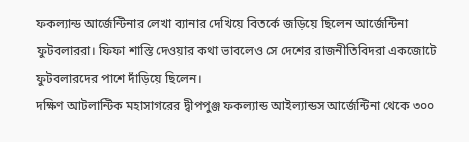ফকল্যান্ড আর্জেন্টিনার লেখা ব্যানার দেখিয়ে বিতর্কে জড়িয়ে ছিলেন আর্জেন্টিনা ফুটবলাররা। ফিফা শাস্তি দেওয়ার কথা ভাবলেও সে দেশের রাজনীতিবিদরা একজোটে ফুটবলারদের পাশে দাঁড়িয়ে ছিলেন।
দক্ষিণ আটলান্টিক মহাসাগরের দ্বীপপুঞ্জ ফকল্যান্ড আইল্যান্ডস আর্জেন্টিনা থেকে ৩০০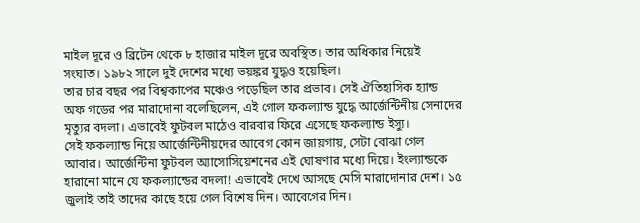মাইল দূরে ও ব্রিটেন থেকে ৮ হাজার মাইল দূরে অবস্থিত। তার অধিকার নিয়েই সংঘাত। ১৯৮২ সালে দুই দেশের মধ্যে ভয়ঙ্কর যুদ্ধও হয়েছিল।
তার চার বছর পর বিশ্বকাপের মঞ্চেও পড়েছিল তার প্রভাব। সেই ঐতিহাসিক হ্যান্ড অফ গডের পর মারাদোনা বলেছিলেন, এই গোল ফকল্যান্ড যুদ্ধে আর্জেন্টিনীয় সেনাদের মৃত্যুর বদলা। এভাবেই ফুটবল মাঠেও বারবার ফিরে এসেছে ফকল্যান্ড ইস্যু।
সেই ফকল্যান্ড নিয়ে আর্জেন্টিনীয়দের আবেগ কোন জায়গায়, সেটা বোঝা গেল আবার। আর্জেন্টিনা ফুটবল অ্যাসোসিয়েশনের এই ঘোষণার মধ্যে দিয়ে। ইংল্যান্ডকে হারানো মানে যে ফকল্যান্ডের বদলা! এভাবেই দেখে আসছে মেসি মারাদোনার দেশ। ১৫ জুলাই তাই তাদের কাছে হয়ে গেল বিশেষ দিন। আবেগের দিন।